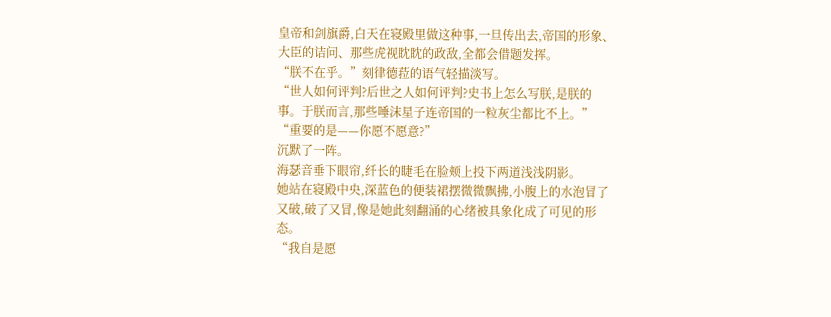皇帝和剑旗爵,白天在寝殿里做这种事,一旦传出去,帝国的形象、大臣的诘问、那些虎视眈眈的政敌,全都会借题发挥。
“朕不在乎。”刻律德菈的语气轻描淡写。
“世人如何评判?后世之人如何评判?史书上怎么写朕,是朕的事。于朕而言,那些唾沫星子连帝国的一粒灰尘都比不上。”
“重要的是——你愿不愿意?”
沉默了一阵。
海瑟音垂下眼帘,纤长的睫毛在脸颊上投下两道浅浅阴影。
她站在寝殿中央,深蓝色的便装裙摆微微飘拂,小腹上的水泡冒了又破,破了又冒,像是她此刻翻涌的心绪被具象化成了可见的形态。
“我自是愿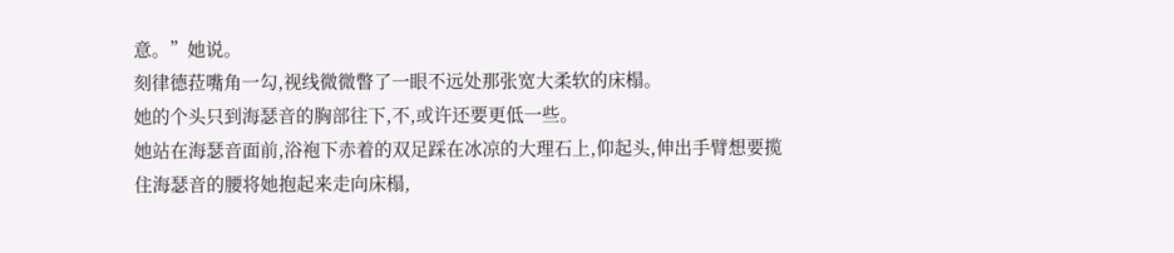意。”她说。
刻律德菈嘴角一勾,视线微微瞥了一眼不远处那张宽大柔软的床榻。
她的个头只到海瑟音的胸部往下,不,或许还要更低一些。
她站在海瑟音面前,浴袍下赤着的双足踩在冰凉的大理石上,仰起头,伸出手臂想要揽住海瑟音的腰将她抱起来走向床榻,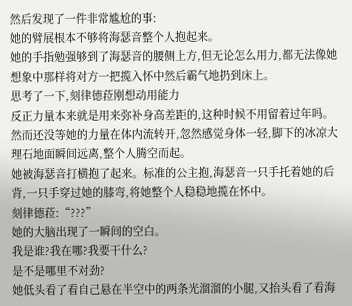然后发现了一件非常尴尬的事:
她的臂展根本不够将海瑟音整个人抱起来。
她的手指勉强够到了海瑟音的腰侧上方,但无论怎么用力,都无法像她想象中那样将对方一把揽入怀中然后霸气地扔到床上。
思考了一下,刻律德菈刚想动用能力
反正力量本来就是用来弥补身高差距的,这种时候不用留着过年吗。
然而还没等她的力量在体内流转开,忽然感觉身体一轻,脚下的冰凉大理石地面瞬间远离,整个人腾空而起。
她被海瑟音打横抱了起来。标准的公主抱,海瑟音一只手托着她的后背,一只手穿过她的膝弯,将她整个人稳稳地揽在怀中。
刻律德菈:“???”
她的大脑出现了一瞬间的空白。
我是谁?我在哪?我要干什么?
是不是哪里不对劲?
她低头看了看自己悬在半空中的两条光溜溜的小腿,又抬头看了看海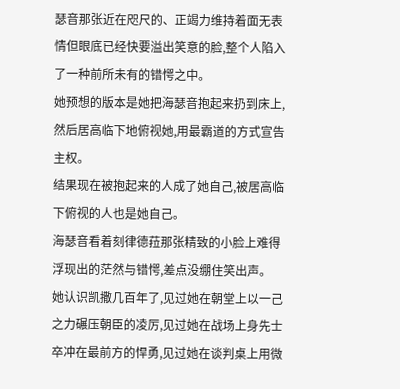瑟音那张近在咫尺的、正竭力维持着面无表情但眼底已经快要溢出笑意的脸,整个人陷入了一种前所未有的错愕之中。
她预想的版本是她把海瑟音抱起来扔到床上,然后居高临下地俯视她,用最霸道的方式宣告主权。
结果现在被抱起来的人成了她自己,被居高临下俯视的人也是她自己。
海瑟音看着刻律德菈那张精致的小脸上难得浮现出的茫然与错愕,差点没绷住笑出声。
她认识凯撒几百年了,见过她在朝堂上以一己之力碾压朝臣的凌厉,见过她在战场上身先士卒冲在最前方的悍勇,见过她在谈判桌上用微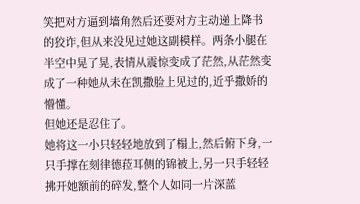笑把对方逼到墙角然后还要对方主动递上降书的狡诈,但从来没见过她这副模样。两条小腿在半空中晃了晃,表情从震惊变成了茫然,从茫然变成了一种她从未在凯撒脸上见过的,近乎撒娇的懵懂。
但她还是忍住了。
她将这一小只轻轻地放到了榻上,然后俯下身,一只手撑在刻律德菈耳侧的锦被上,另一只手轻轻拂开她额前的碎发,整个人如同一片深蓝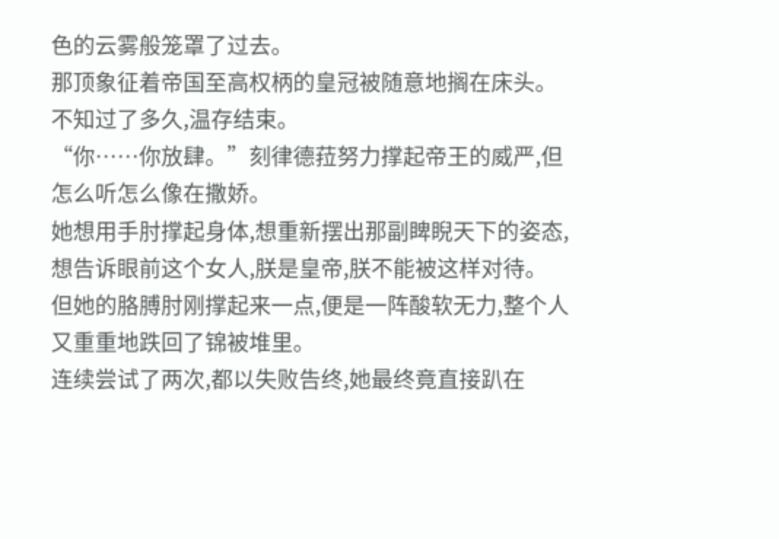色的云雾般笼罩了过去。
那顶象征着帝国至高权柄的皇冠被随意地搁在床头。
不知过了多久,温存结束。
“你……你放肆。”刻律德菈努力撑起帝王的威严,但怎么听怎么像在撒娇。
她想用手肘撑起身体,想重新摆出那副睥睨天下的姿态,想告诉眼前这个女人,朕是皇帝,朕不能被这样对待。
但她的胳膊肘刚撑起来一点,便是一阵酸软无力,整个人又重重地跌回了锦被堆里。
连续尝试了两次,都以失败告终,她最终竟直接趴在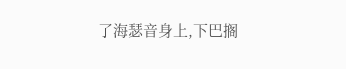了海瑟音身上,下巴搁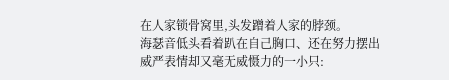在人家锁骨窝里,头发蹭着人家的脖颈。
海瑟音低头看着趴在自己胸口、还在努力摆出威严表情却又毫无威慑力的一小只: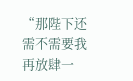“那陛下还需不需要我再放肆一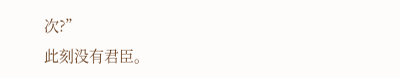次?”
此刻没有君臣。